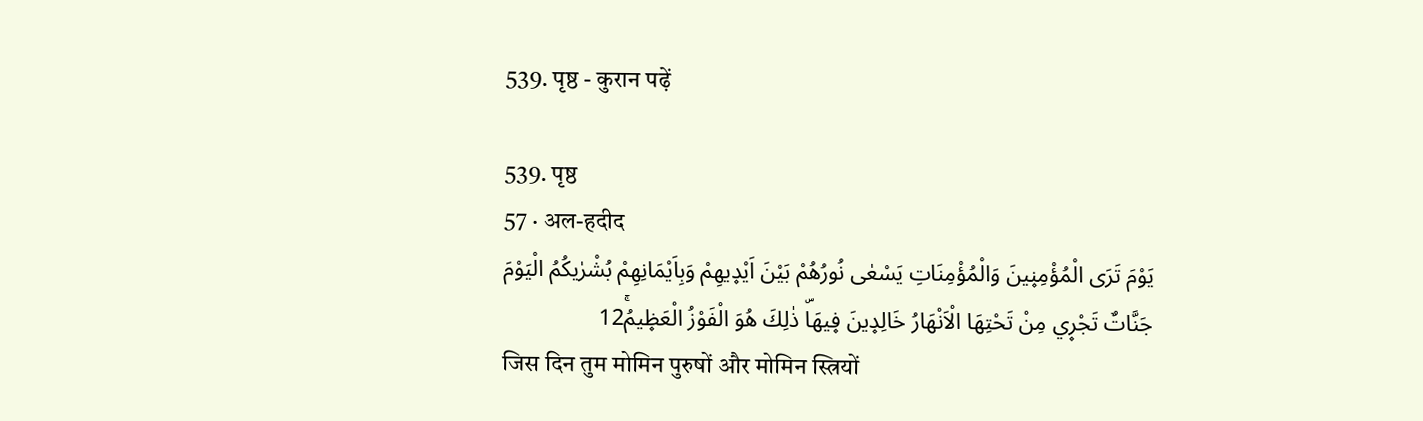539. पृष्ठ - कुरान पढ़ें

539. पृष्ठ
57 · अल-हदीद
يَوْمَ تَرَى الْمُؤْمِن۪ينَ وَالْمُؤْمِنَاتِ يَسْعٰى نُورُهُمْ بَيْنَ اَيْد۪يهِمْ وَبِاَيْمَانِهِمْ بُشْرٰيكُمُ الْيَوْمَ جَنَّاتٌ تَجْر۪ي مِنْ تَحْتِهَا الْاَنْهَارُ خَالِد۪ينَ ف۪يهَاۜ ذٰلِكَ هُوَ الْفَوْزُ الْعَظ۪يمُۚ12
जिस दिन तुम मोमिन पुरुषों और मोमिन स्त्रियों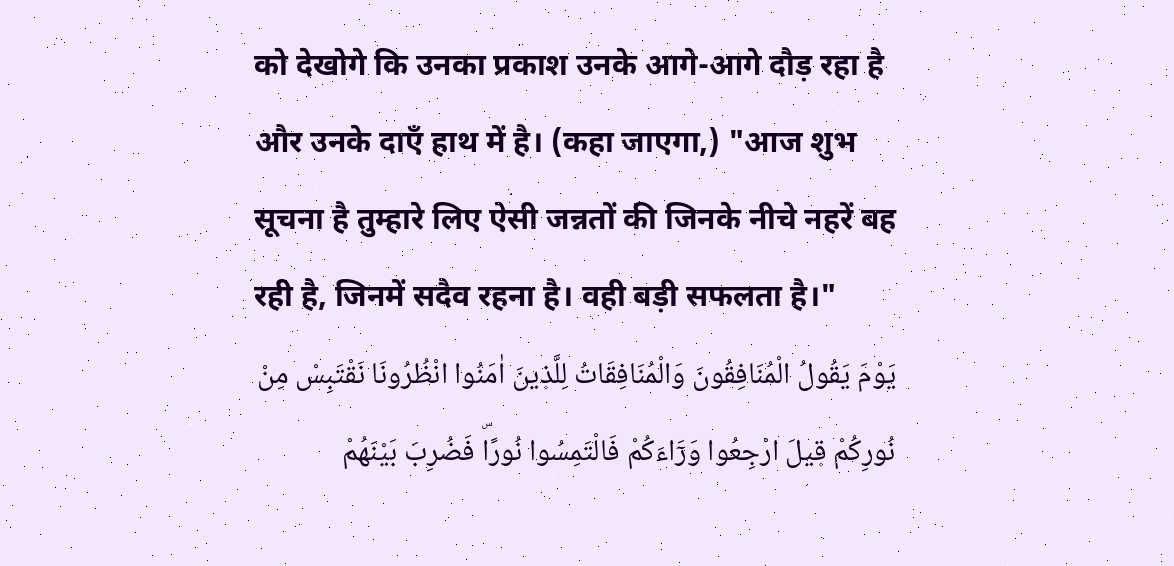को देखोगे कि उनका प्रकाश उनके आगे-आगे दौड़ रहा है और उनके दाएँ हाथ में है। (कहा जाएगा,) "आज शुभ सूचना है तुम्हारे लिए ऐसी जन्नतों की जिनके नीचे नहरें बह रही है, जिनमें सदैव रहना है। वही बड़ी सफलता है।"
يَوْمَ يَقُولُ الْمُنَافِقُونَ وَالْمُنَافِقَاتُ لِلَّذ۪ينَ اٰمَنُوا انْظُرُونَا نَقْتَبِسْ مِنْ نُورِكُمْ ق۪يلَ ارْجِعُوا وَرَٓاءَكُمْ فَالْتَمِسُوا نُورًاۜ فَضُرِبَ بَيْنَهُمْ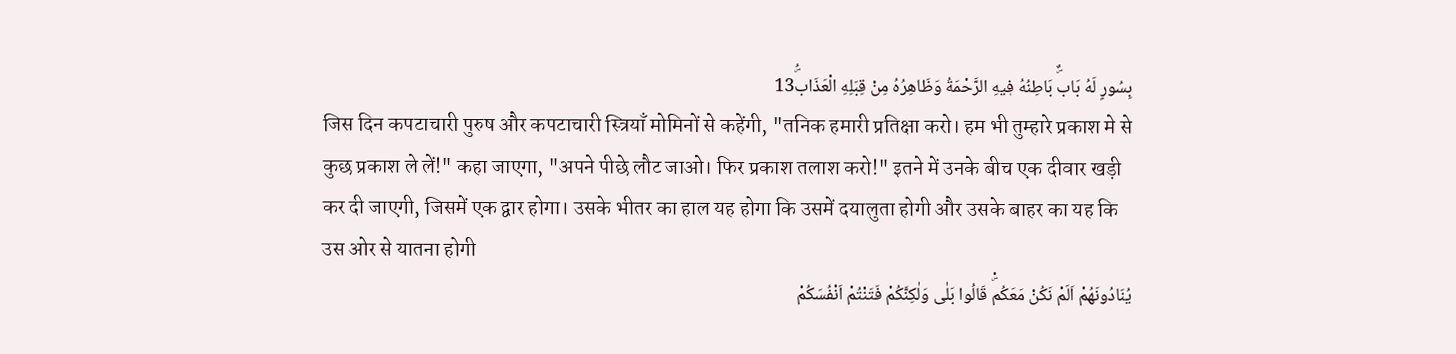بِسُورٍ لَهُ بَابٌۜ بَاطِنُهُ ف۪يهِ الرَّحْمَةُ وَظَاهِرُهُ مِنْ قِبَلِهِ الْعَذَابُۜ13
जिस दिन कपटाचारी पुरुष और कपटाचारी स्त्रियाँ मोमिनों से कहेंगी, "तनिक हमारी प्रतिक्षा करो। हम भी तुम्हारे प्रकाश मे से कुछ प्रकाश ले लें!" कहा जाएगा, "अपने पीछे लौट जाओ। फिर प्रकाश तलाश करो!" इतने में उनके बीच एक दीवार खड़ी कर दी जाएगी, जिसमें एक द्वार होगा। उसके भीतर का हाल यह होगा कि उसमें दयालुता होगी और उसके बाहर का यह कि उस ओर से यातना होगी
يُنَادُونَهُمْ اَلَمْ نَكُنْ مَعَكُمْۜ قَالُوا بَلٰى وَلٰكِنَّكُمْ فَتَنْتُمْ اَنْفُسَكُمْ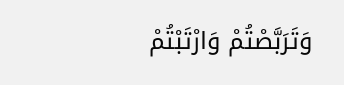وَتَرَبَّصْتُمْ وَارْتَبْتُمْ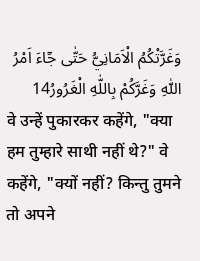وَغَرَّتْكُمُ الْاَمَانِيُّ حَتّٰى جَٓاءَ اَمْرُ اللّٰهِ وَغَرَّكُمْ بِاللّٰهِ الْغَرُورُ14
वे उन्हें पुकारकर कहेंगे, "क्या हम तुम्हारे साथी नहीं थे?" वे कहेंगे, "क्यों नहीं? किन्तु तुमने तो अपने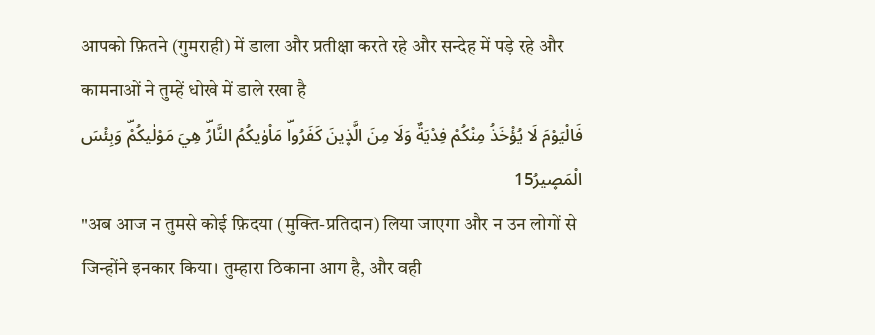आपको फ़ितने (गुमराही) में डाला और प्रतीक्षा करते रहे और सन्देह में पड़े रहे और कामनाओं ने तुम्हें धोखे में डाले रखा है
فَالْيَوْمَ لَا يُؤْخَذُ مِنْكُمْ فِدْيَةٌ وَلَا مِنَ الَّذ۪ينَ كَفَرُواۜ مَاْوٰيكُمُ النَّارُۜ هِيَ مَوْلٰيكُمْۜ وَبِئْسَ الْمَص۪يرُ15
"अब आज न तुमसे कोई फ़िदया (मुक्ति-प्रतिदान) लिया जाएगा और न उन लोगों से जिन्होंने इनकार किया। तुम्हारा ठिकाना आग है, और वही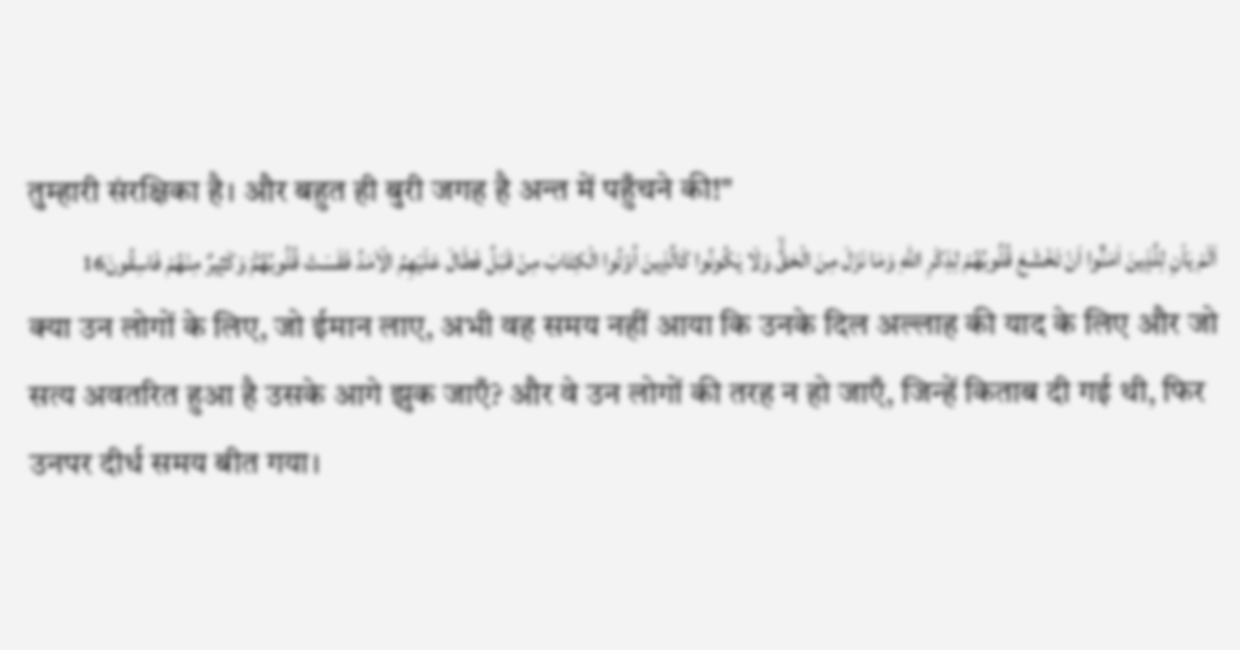तुम्हारी संरक्षिका है। और बहुत ही बुरी जगह है अन्त में पहुँचने की!"
اَلَمْ يَاْنِ لِلَّذ۪ينَ اٰمَنُٓوا اَنْ تَخْشَعَ قُلُوبُهُمْ لِذِكْرِ اللّٰهِ وَمَا نَزَلَ مِنَ الْحَقِّۙ وَلَا يَكُونُوا كَالَّذ۪ينَ اُو۫تُوا الْكِتَابَ مِنْ قَبْلُ فَطَالَ عَلَيْهِمُ الْاَمَدُ فَقَسَتْ قُلُوبُهُمْۜ وَكَث۪يرٌ مِنْهُمْ فَاسِقُونَ16
क्या उन लोगों के लिए, जो ईमान लाए, अभी वह समय नहीं आया कि उनके दिल अल्लाह की याद के लिए और जो सत्य अवतरित हुआ है उसके आगे झुक जाएँ? और वे उन लोगों की तरह न हो जाएँ, जिन्हें किताब दी गई थी, फिर उनपर दीर्ध समय बीत गया।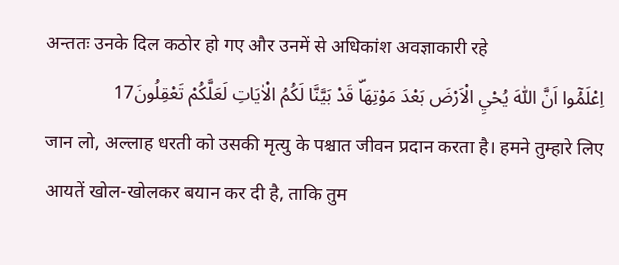अन्ततः उनके दिल कठोर हो गए और उनमें से अधिकांश अवज्ञाकारी रहे
اِعْلَمُٓوا اَنَّ اللّٰهَ يُحْيِ الْاَرْضَ بَعْدَ مَوْتِهَاۜ قَدْ بَيَّنَّا لَكُمُ الْاٰيَاتِ لَعَلَّكُمْ تَعْقِلُونَ17
जान लो, अल्लाह धरती को उसकी मृत्यु के पश्चात जीवन प्रदान करता है। हमने तुम्हारे लिए आयतें खोल-खोलकर बयान कर दी है, ताकि तुम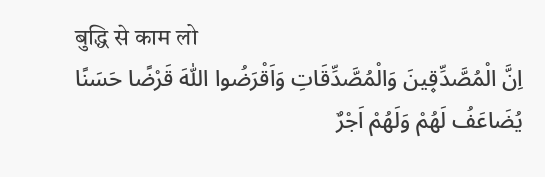बुद्धि से काम लो
اِنَّ الْمُصَّدِّق۪ينَ وَالْمُصَّدِّقَاتِ وَاَقْرَضُوا اللّٰهَ قَرْضًا حَسَنًا يُضَاعَفُ لَهُمْ وَلَهُمْ اَجْرٌ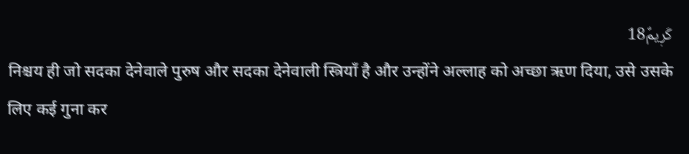كَر۪يمٌ18
निश्चय ही जो सदका देनेवाले पुरुष और सदका देनेवाली स्त्रियाँ है और उन्होंने अल्लाह को अच्छा ऋण दिया, उसे उसके लिए कई गुना कर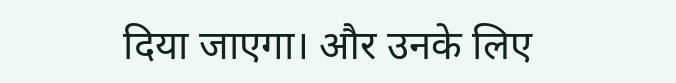दिया जाएगा। और उनके लिए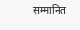सम्मानित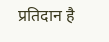प्रतिदान है